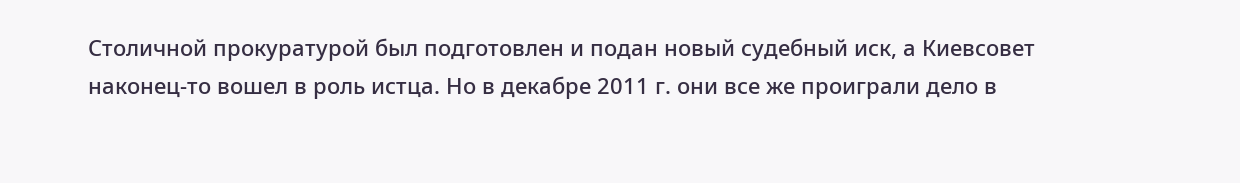Столичной прокуратурой был подготовлен и подан новый судебный иск, а Киевсовет наконец-то вошел в роль истца. Но в декабре 2011 г. они все же проиграли дело в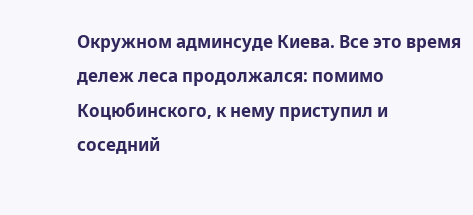Окружном админсуде Киева. Все это время дележ леса продолжался: помимо Коцюбинского, к нему приступил и соседний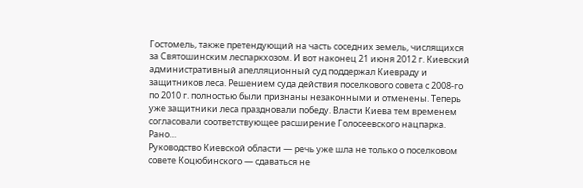Гостомель, также претендующий на часть соседних земель, числящихся за Святошинским леспаркхозом. И вот наконец 21 июня 2012 г. Киевский административный апелляционный суд поддержал Киевраду и защитников леса. Решением суда действия поселкового совета с 2008-го по 2010 г. полностью были признаны незаконными и отменены. Теперь уже защитники леса праздновали победу. Власти Киева тем временем согласовали соответствующее расширение Голосеевского нацпарка.
Рано…
Руководство Киевской области — речь уже шла не только о поселковом совете Коцюбинского — сдаваться не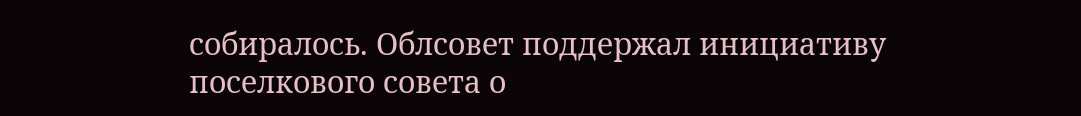собиралось. Облсовет поддержал инициативу поселкового совета о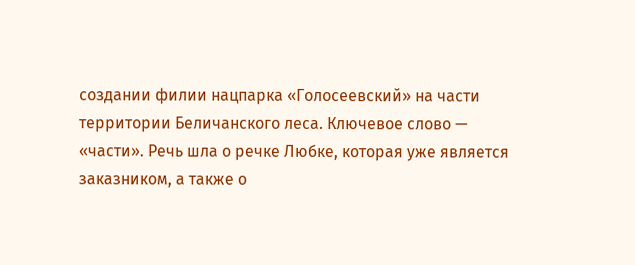создании филии нацпарка «Голосеевский» на части территории Беличанского леса. Ключевое слово — «части». Речь шла о речке Любке, которая уже является заказником, а также о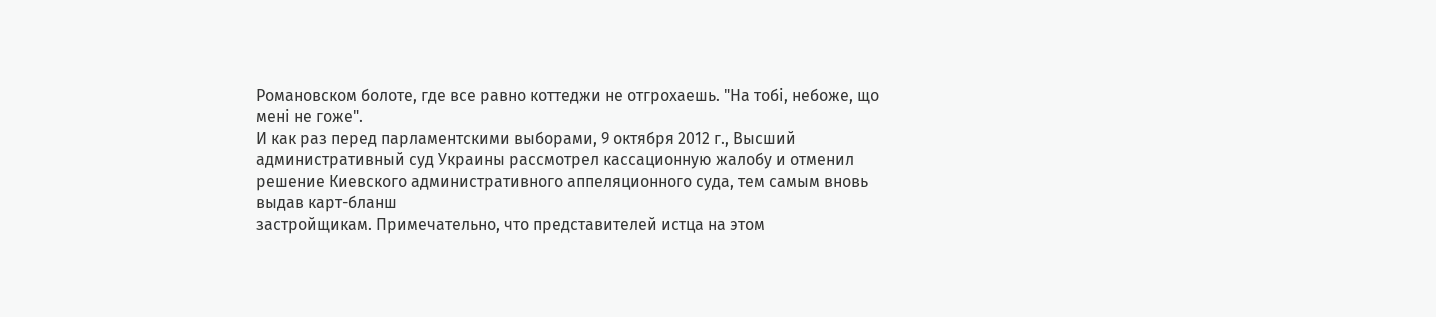Романовском болоте, где все равно коттеджи не отгрохаешь. "На тобі, небоже, що мені не гоже".
И как раз перед парламентскими выборами, 9 октября 2012 г., Высший административный суд Украины рассмотрел кассационную жалобу и отменил решение Киевского административного аппеляционного суда, тем самым вновь выдав карт-бланш
застройщикам. Примечательно, что представителей истца на этом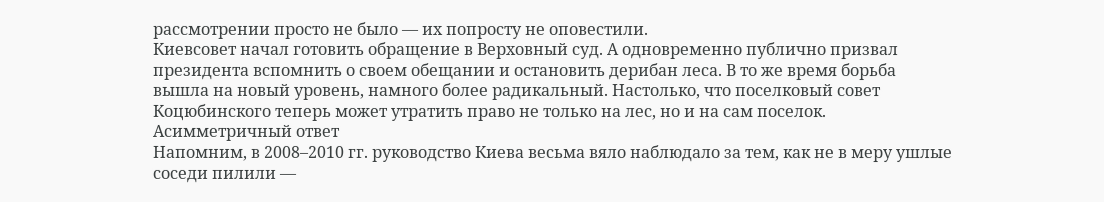рассмотрении просто не было — их попросту не оповестили.
Киевсовет начал готовить обращение в Верховный суд. А одновременно публично призвал президента вспомнить о своем обещании и остановить дерибан леса. В то же время борьба вышла на новый уровень, намного более радикальный. Настолько, что поселковый совет Коцюбинского теперь может утратить право не только на лес, но и на сам поселок.
Асимметричный ответ
Напомним, в 2008–2010 гг. руководство Киева весьма вяло наблюдало за тем, как не в меру ушлые соседи пилили —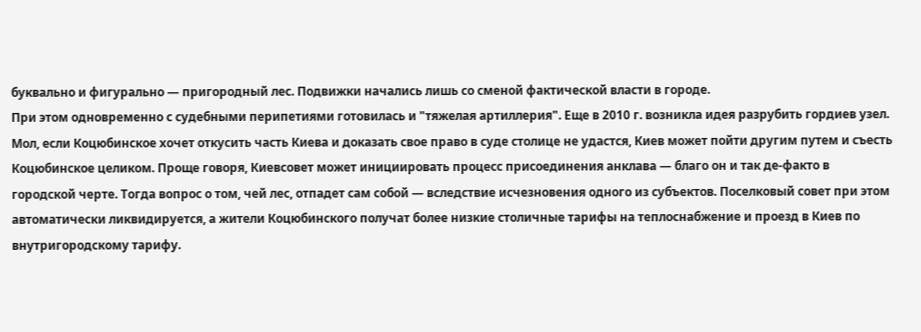буквально и фигурально — пригородный лес. Подвижки начались лишь со сменой фактической власти в городе.
При этом одновременно с судебными перипетиями готовилась и "тяжелая артиллерия". Еще в 2010 г. возникла идея разрубить гордиев узел. Мол, если Коцюбинское хочет откусить часть Киева и доказать свое право в суде столице не удастся, Киев может пойти другим путем и съесть Коцюбинское целиком. Проще говоря, Киевсовет может инициировать процесс присоединения анклава — благо он и так де-факто в городской черте. Тогда вопрос о том, чей лес, отпадет сам собой — вследствие исчезновения одного из субъектов. Поселковый совет при этом автоматически ликвидируется, а жители Коцюбинского получат более низкие столичные тарифы на теплоснабжение и проезд в Киев по внутригородскому тарифу.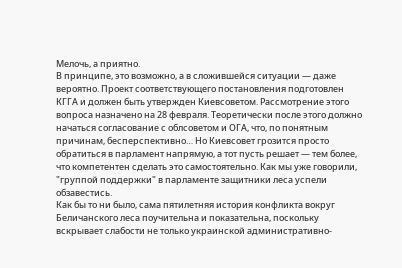Мелочь, а приятно.
В принципе, это возможно, а в сложившейся ситуации — даже вероятно. Проект соответствующего постановления подготовлен КГГА и должен быть утвержден Киевсоветом. Рассмотрение этого вопроса назначено на 28 февраля. Теоретически после этого должно начаться согласование с облсоветом и ОГА, что, по понятным причинам, бесперспективно… Но Киевсовет грозится просто обратиться в парламент напрямую, а тот пусть решает — тем более, что компетентен сделать это самостоятельно. Как мы уже говорили, "группой поддержки" в парламенте защитники леса успели обзавестись.
Как бы то ни было, сама пятилетняя история конфликта вокруг Беличанского леса поучительна и показательна, поскольку вскрывает слабости не только украинской административно-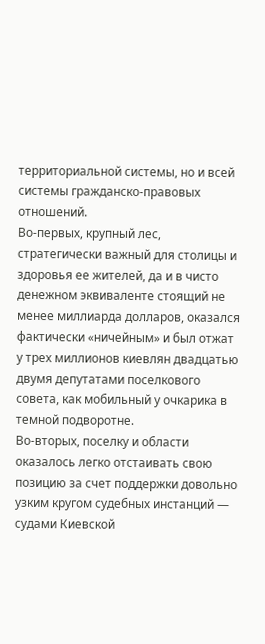территориальной системы, но и всей системы гражданско-правовых отношений.
Во-первых, крупный лес, стратегически важный для столицы и здоровья ее жителей, да и в чисто денежном эквиваленте стоящий не менее миллиарда долларов, оказался фактически «ничейным» и был отжат у трех миллионов киевлян двадцатью двумя депутатами поселкового совета, как мобильный у очкарика в темной подворотне.
Во-вторых, поселку и области оказалось легко отстаивать свою позицию за счет поддержки довольно узким кругом судебных инстанций — судами Киевской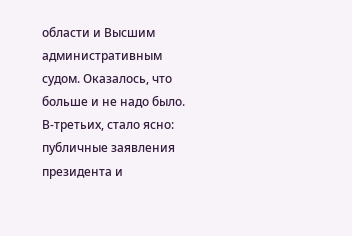области и Высшим административным судом. Оказалось, что больше и не надо было.
В-третьих, стало ясно: публичные заявления президента и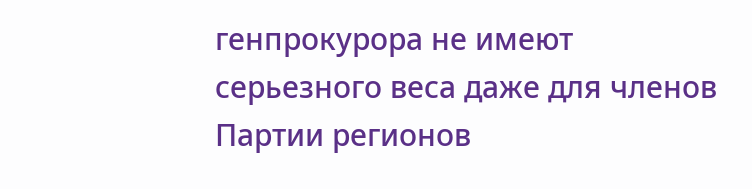генпрокурора не имеют серьезного веса даже для членов Партии регионов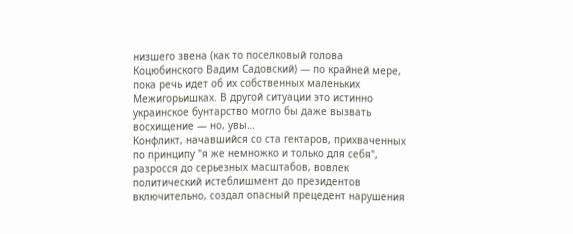низшего звена (как то поселковый голова Коцюбинского Вадим Садовский) — по крайней мере, пока речь идет об их собственных маленьких Межигорьишках. В другой ситуации это истинно украинское бунтарство могло бы даже вызвать восхищение — но, увы…
Конфликт, начавшийся со ста гектаров, прихваченных по принципу "я же немножко и только для себя", разросся до серьезных масштабов, вовлек политический истеблишмент до президентов включительно, создал опасный прецедент нарушения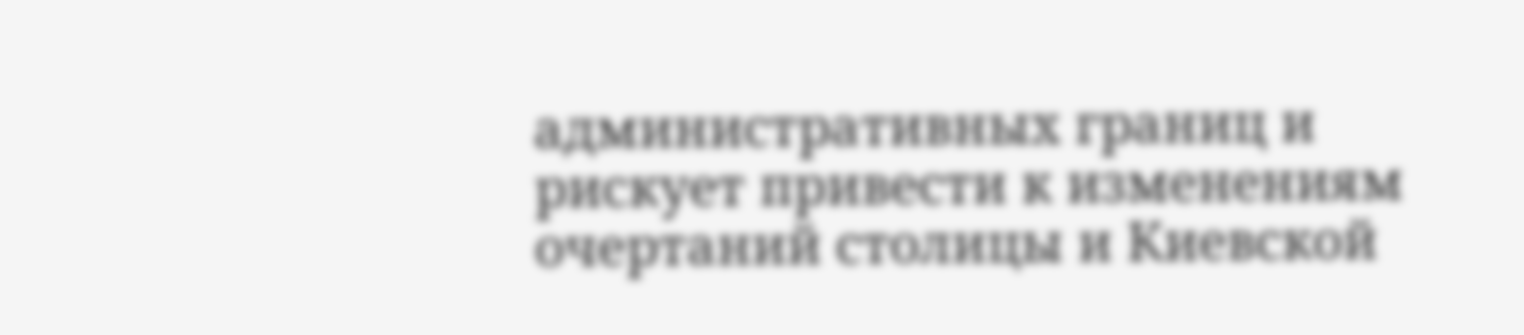административных границ и рискует привести к изменениям очертаний столицы и Киевской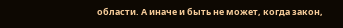области. А иначе и быть не может, когда закон,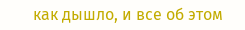как дышло, и все об этом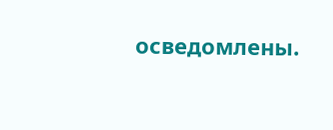осведомлены.